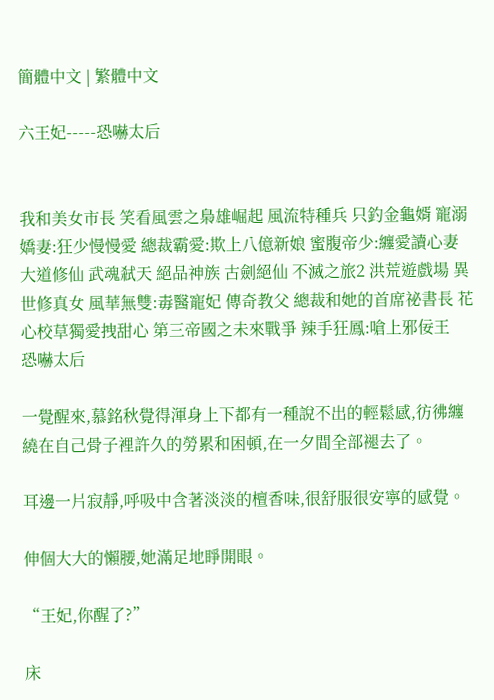簡體中文 | 繁體中文

六王妃-----恐嚇太后


我和美女市長 笑看風雲之梟雄崛起 風流特種兵 只釣金龜婿 寵溺嬌妻:狂少慢慢愛 總裁霸愛:欺上八億新娘 蜜腹帝少:纏愛讀心妻 大道修仙 武魂弒天 絕品神族 古劍絕仙 不滅之旅2 洪荒遊戲場 異世修真女 風華無雙:毒醫寵妃 傳奇教父 總裁和她的首席祕書長 花心校草獨愛拽甜心 第三帝國之未來戰爭 辣手狂鳳:嗆上邪佞王
恐嚇太后

一覺醒來,慕銘秋覺得渾身上下都有一種說不出的輕鬆感,彷彿纏繞在自己骨子裡許久的勞累和困頓,在一夕間全部褪去了。

耳邊一片寂靜,呼吸中含著淡淡的檀香味,很舒服很安寧的感覺。

伸個大大的懶腰,她滿足地睜開眼。

“王妃,你醒了?”

床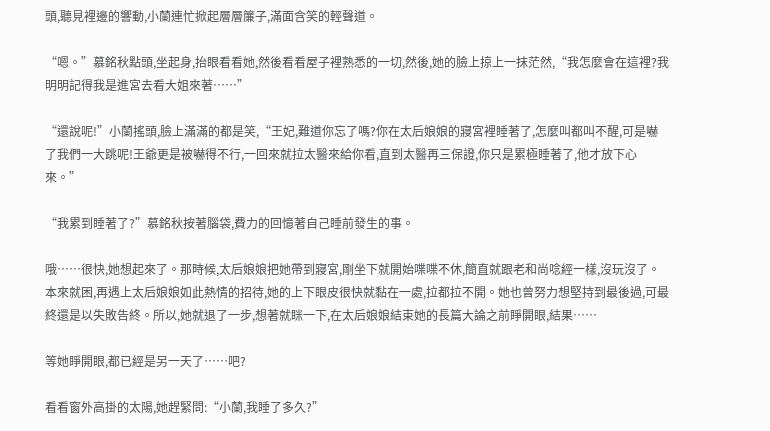頭,聽見裡邊的響動,小蘭連忙掀起層層簾子,滿面含笑的輕聲道。

“嗯。”慕銘秋點頭,坐起身,抬眼看看她,然後看看屋子裡熟悉的一切,然後,她的臉上掠上一抹茫然,“我怎麼會在這裡?我明明記得我是進宮去看大姐來著……”

“還說呢!”小蘭搖頭,臉上滿滿的都是笑,“王妃,難道你忘了嗎?你在太后娘娘的寢宮裡睡著了,怎麼叫都叫不醒,可是嚇了我們一大跳呢!王爺更是被嚇得不行,一回來就拉太醫來給你看,直到太醫再三保證,你只是累極睡著了,他才放下心來。”

“我累到睡著了?”慕銘秋按著腦袋,費力的回憶著自己睡前發生的事。

哦……很快,她想起來了。那時候,太后娘娘把她帶到寢宮,剛坐下就開始喋喋不休,簡直就跟老和尚唸經一樣,沒玩沒了。本來就困,再遇上太后娘娘如此熱情的招待,她的上下眼皮很快就黏在一處,拉都拉不開。她也曾努力想堅持到最後過,可最終還是以失敗告終。所以,她就退了一步,想著就眯一下,在太后娘娘結束她的長篇大論之前睜開眼,結果……

等她睜開眼,都已經是另一天了……吧?

看看窗外高掛的太陽,她趕緊問:“小蘭,我睡了多久?”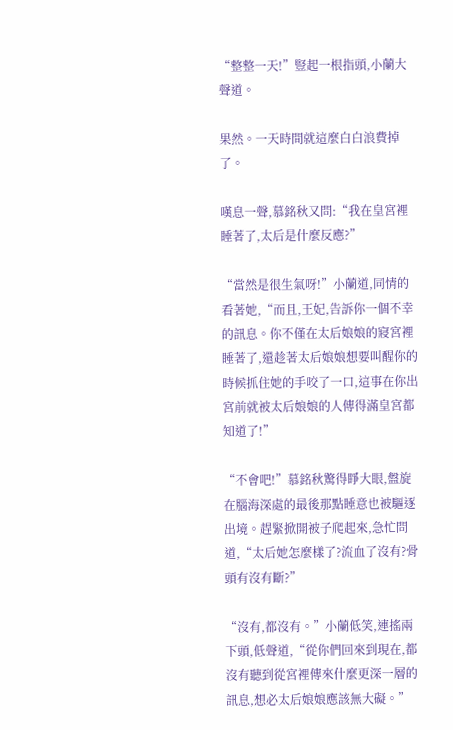“整整一天!”豎起一根指頭,小蘭大聲道。

果然。一天時間就這麼白白浪費掉了。

嘆息一聲,慕銘秋又問:“我在皇宮裡睡著了,太后是什麼反應?”

“當然是很生氣呀!”小蘭道,同情的看著她,“而且,王妃,告訴你一個不幸的訊息。你不僅在太后娘娘的寢宮裡睡著了,還趁著太后娘娘想要叫醒你的時候抓住她的手咬了一口,這事在你出宮前就被太后娘娘的人傳得滿皇宮都知道了!”

“不會吧!”慕銘秋驚得睜大眼,盤旋在腦海深處的最後那點睡意也被驅逐出境。趕緊掀開被子爬起來,急忙問道,“太后她怎麼樣了?流血了沒有?骨頭有沒有斷?”

“沒有,都沒有。”小蘭低笑,連搖兩下頭,低聲道,“從你們回來到現在,都沒有聽到從宮裡傳來什麼更深一層的訊息,想必太后娘娘應該無大礙。”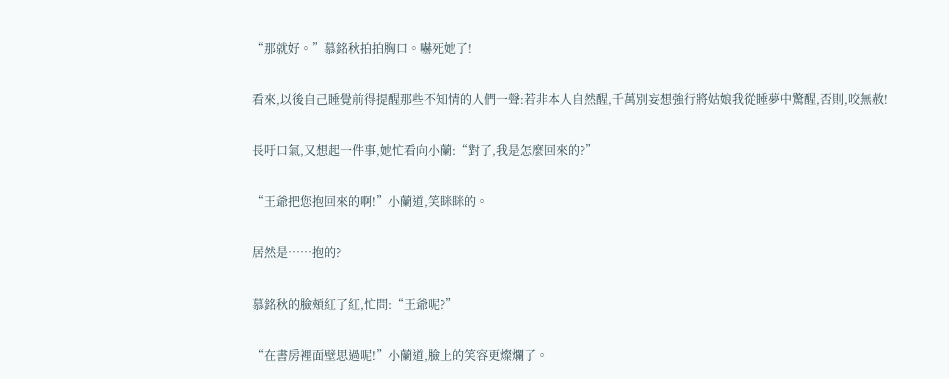“那就好。”慕銘秋拍拍胸口。嚇死她了!

看來,以後自己睡覺前得提醒那些不知情的人們一聲:若非本人自然醒,千萬別妄想強行將姑娘我從睡夢中驚醒,否則,咬無赦!

長吁口氣,又想起一件事,她忙看向小蘭:“對了,我是怎麼回來的?”

“王爺把您抱回來的啊!”小蘭道,笑眯眯的。

居然是……抱的?

慕銘秋的臉頰紅了紅,忙問:“王爺呢?”

“在書房裡面壁思過呢!”小蘭道,臉上的笑容更燦爛了。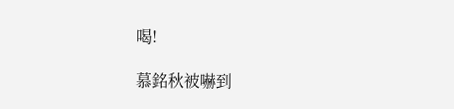喝!

慕銘秋被嚇到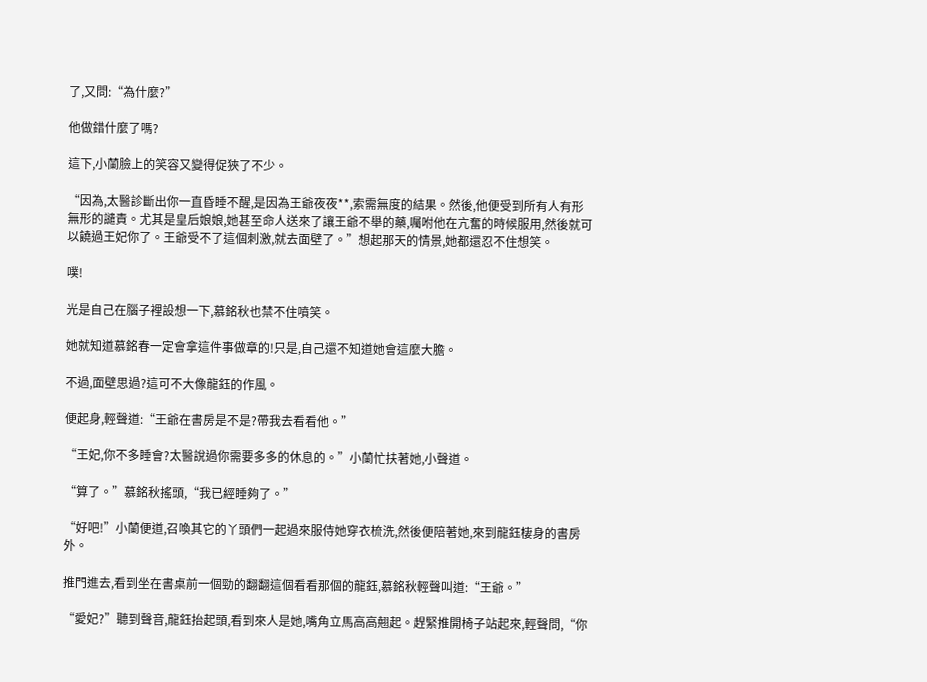了,又問:“為什麼?”

他做錯什麼了嗎?

這下,小蘭臉上的笑容又變得促狹了不少。

“因為,太醫診斷出你一直昏睡不醒,是因為王爺夜夜**,索需無度的結果。然後,他便受到所有人有形無形的譴責。尤其是皇后娘娘,她甚至命人送來了讓王爺不舉的藥,囑咐他在亢奮的時候服用,然後就可以饒過王妃你了。王爺受不了這個刺激,就去面壁了。”想起那天的情景,她都還忍不住想笑。

噗!

光是自己在腦子裡設想一下,慕銘秋也禁不住噴笑。

她就知道慕銘春一定會拿這件事做章的!只是,自己還不知道她會這麼大膽。

不過,面壁思過?這可不大像龍鈺的作風。

便起身,輕聲道:“王爺在書房是不是?帶我去看看他。”

“王妃,你不多睡會?太醫說過你需要多多的休息的。”小蘭忙扶著她,小聲道。

“算了。”慕銘秋搖頭,“我已經睡夠了。”

“好吧!”小蘭便道,召喚其它的丫頭們一起過來服侍她穿衣梳洗,然後便陪著她,來到龍鈺棲身的書房外。

推門進去,看到坐在書桌前一個勁的翻翻這個看看那個的龍鈺,慕銘秋輕聲叫道:“王爺。”

“愛妃?”聽到聲音,龍鈺抬起頭,看到來人是她,嘴角立馬高高翹起。趕緊推開椅子站起來,輕聲問,“你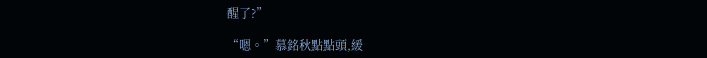醒了?”

“嗯。”慕銘秋點點頭,緩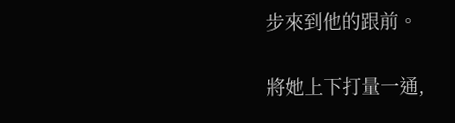步來到他的跟前。

將她上下打量一通,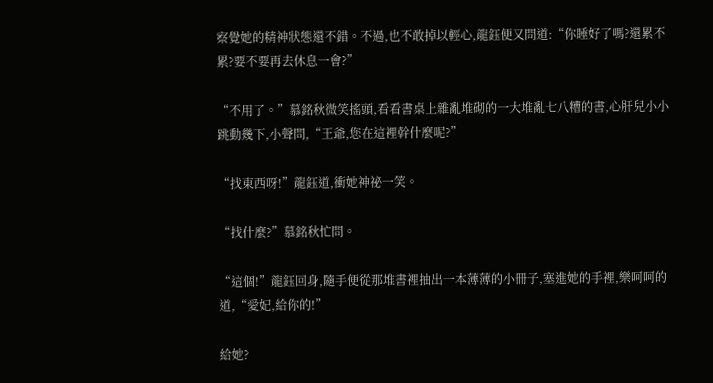察覺她的精神狀態還不錯。不過,也不敢掉以輕心,龍鈺便又問道:“你睡好了嗎?還累不累?要不要再去休息一會?”

“不用了。”慕銘秋微笑搖頭,看看書桌上雜亂堆砌的一大堆亂七八糟的書,心肝兒小小跳動幾下,小聲問,“王爺,您在這裡幹什麼呢?”

“找東西呀!”龍鈺道,衝她神祕一笑。

“找什麼?”慕銘秋忙問。

“這個!”龍鈺回身,隨手便從那堆書裡抽出一本薄薄的小冊子,塞進她的手裡,樂呵呵的道,“愛妃,給你的!”

給她?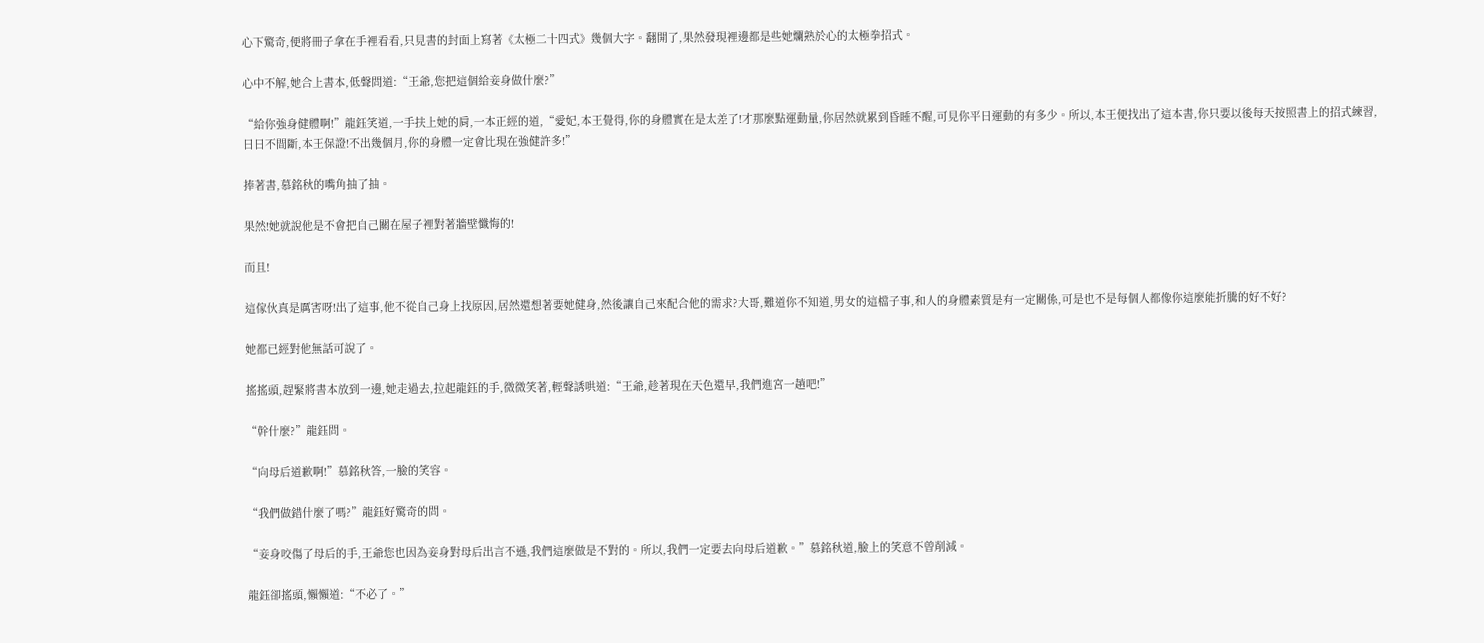心下驚奇,便將冊子拿在手裡看看,只見書的封面上寫著《太極二十四式》幾個大字。翻開了,果然發現裡邊都是些她爛熟於心的太極拳招式。

心中不解,她合上書本,低聲問道:“王爺,您把這個給妾身做什麼?”

“給你強身健體啊!”龍鈺笑道,一手扶上她的肩,一本正經的道,“愛妃,本王覺得,你的身體實在是太差了!才那麼點運動量,你居然就累到昏睡不醒,可見你平日運動的有多少。所以,本王便找出了這本書,你只要以後每天按照書上的招式練習,日日不間斷,本王保證!不出幾個月,你的身體一定會比現在強健許多!”

捧著書,慕銘秋的嘴角抽了抽。

果然!她就說他是不會把自己關在屋子裡對著牆壁懺悔的!

而且!

這傢伙真是厲害呀!出了這事,他不從自己身上找原因,居然還想著要她健身,然後讓自己來配合他的需求?大哥,難道你不知道,男女的這檔子事,和人的身體素質是有一定關係,可是也不是每個人都像你這麼能折騰的好不好?

她都已經對他無話可說了。

搖搖頭,趕緊將書本放到一邊,她走過去,拉起龍鈺的手,微微笑著,輕聲誘哄道:“王爺,趁著現在天色還早,我們進宮一趟吧!”

“幹什麼?”龍鈺問。

“向母后道歉啊!”慕銘秋答,一臉的笑容。

“我們做錯什麼了嗎?”龍鈺好驚奇的問。

“妾身咬傷了母后的手,王爺您也因為妾身對母后出言不遜,我們這麼做是不對的。所以,我們一定要去向母后道歉。”慕銘秋道,臉上的笑意不曾削減。

龍鈺卻搖頭,懶懶道:“不必了。”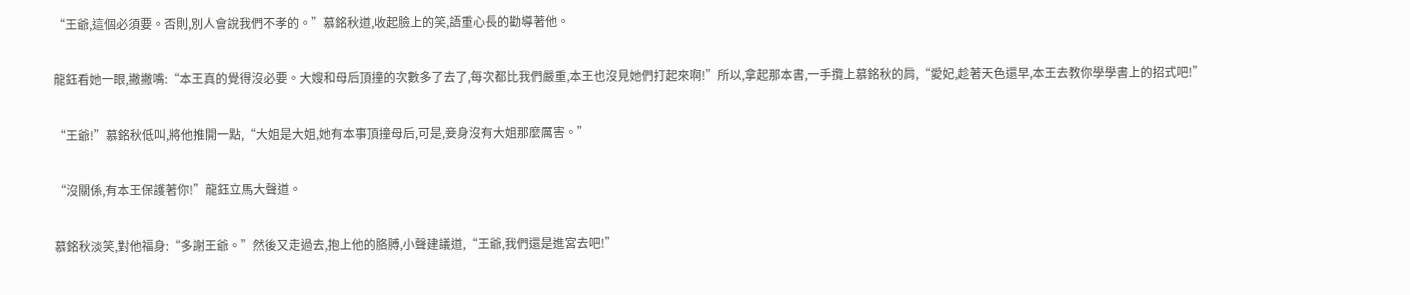“王爺,這個必須要。否則,別人會說我們不孝的。”慕銘秋道,收起臉上的笑,語重心長的勸導著他。

龍鈺看她一眼,撇撇嘴:“本王真的覺得沒必要。大嫂和母后頂撞的次數多了去了,每次都比我們嚴重,本王也沒見她們打起來啊!”所以,拿起那本書,一手攬上慕銘秋的肩,“愛妃,趁著天色還早,本王去教你學學書上的招式吧!”

“王爺!”慕銘秋低叫,將他推開一點,“大姐是大姐,她有本事頂撞母后,可是,妾身沒有大姐那麼厲害。”

“沒關係,有本王保護著你!”龍鈺立馬大聲道。

慕銘秋淡笑,對他福身:“多謝王爺。”然後又走過去,抱上他的胳膊,小聲建議道,“王爺,我們還是進宮去吧!”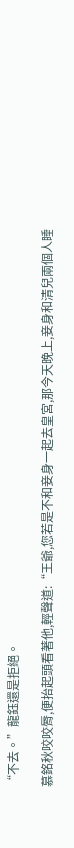“不去。”龍鈺還是拒絕。

慕銘秋咬咬脣,便抬起頭看著他,輕聲道:“王爺,您若是不和妾身一起去皇宮,那今天晚上,妾身和清兒兩個人睡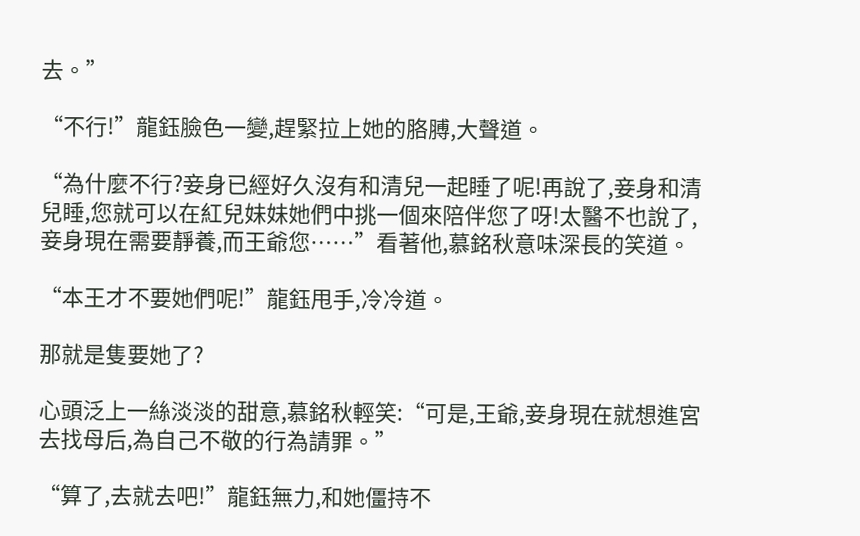去。”

“不行!”龍鈺臉色一變,趕緊拉上她的胳膊,大聲道。

“為什麼不行?妾身已經好久沒有和清兒一起睡了呢!再說了,妾身和清兒睡,您就可以在紅兒妹妹她們中挑一個來陪伴您了呀!太醫不也說了,妾身現在需要靜養,而王爺您……”看著他,慕銘秋意味深長的笑道。

“本王才不要她們呢!”龍鈺甩手,冷冷道。

那就是隻要她了?

心頭泛上一絲淡淡的甜意,慕銘秋輕笑:“可是,王爺,妾身現在就想進宮去找母后,為自己不敬的行為請罪。”

“算了,去就去吧!”龍鈺無力,和她僵持不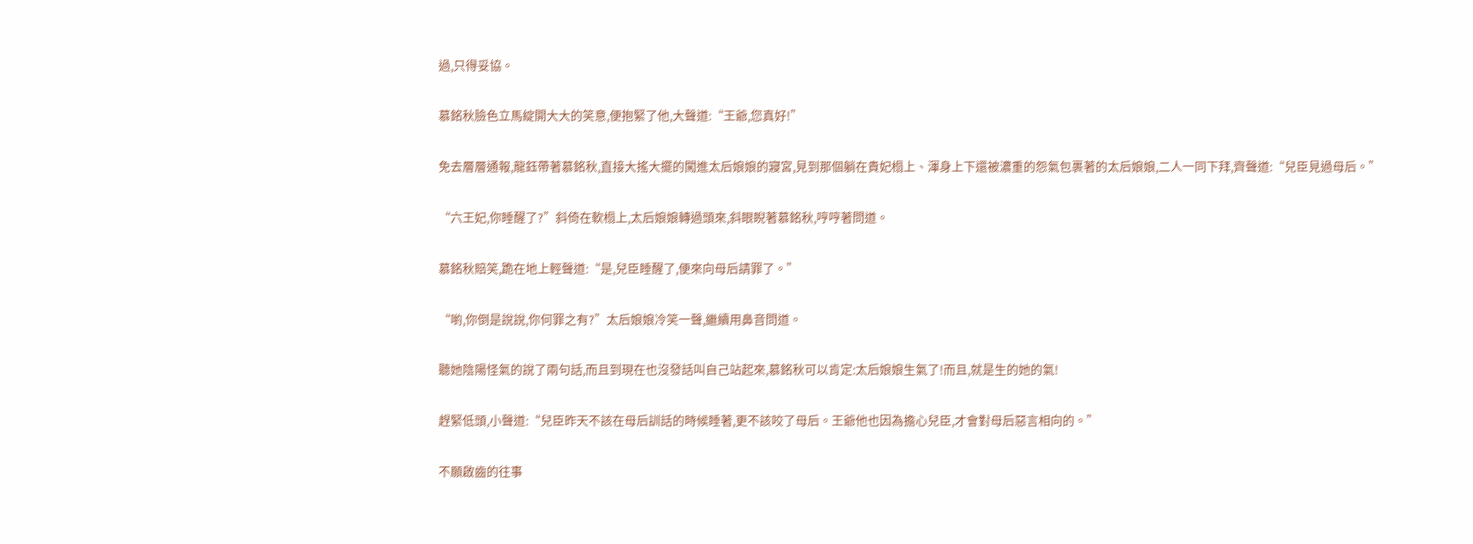過,只得妥協。

慕銘秋臉色立馬綻開大大的笑意,便抱緊了他,大聲道:“王爺,您真好!”

免去層層通報,龍鈺帶著慕銘秋,直接大搖大擺的闖進太后娘娘的寢宮,見到那個躺在貴妃榻上、渾身上下還被濃重的怨氣包裹著的太后娘娘,二人一同下拜,齊聲道:“兒臣見過母后。”

“六王妃,你睡醒了?”斜倚在軟榻上,太后娘娘轉過頭來,斜眼睨著慕銘秋,哼哼著問道。

慕銘秋賠笑,跪在地上輕聲道:“是,兒臣睡醒了,便來向母后請罪了。”

“喲,你倒是說說,你何罪之有?”太后娘娘冷笑一聲,繼續用鼻音問道。

聽她陰陽怪氣的說了兩句話,而且到現在也沒發話叫自己站起來,慕銘秋可以肯定:太后娘娘生氣了!而且,就是生的她的氣!

趕緊低頭,小聲道:“兒臣昨天不該在母后訓話的時候睡著,更不該咬了母后。王爺他也因為擔心兒臣,才會對母后惡言相向的。”

不願啟齒的往事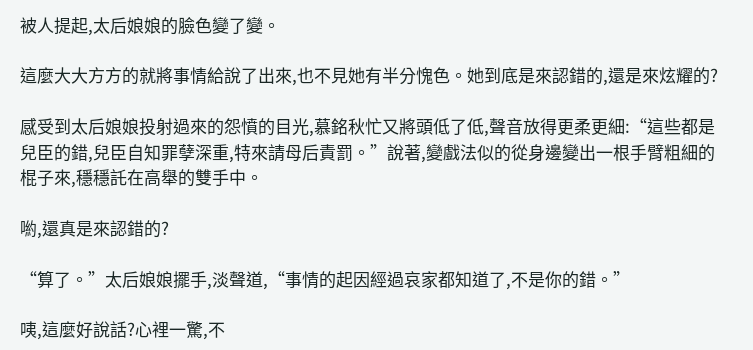被人提起,太后娘娘的臉色變了變。

這麼大大方方的就將事情給說了出來,也不見她有半分愧色。她到底是來認錯的,還是來炫耀的?

感受到太后娘娘投射過來的怨憤的目光,慕銘秋忙又將頭低了低,聲音放得更柔更細:“這些都是兒臣的錯,兒臣自知罪孽深重,特來請母后責罰。”說著,變戲法似的從身邊變出一根手臂粗細的棍子來,穩穩託在高舉的雙手中。

喲,還真是來認錯的?

“算了。”太后娘娘擺手,淡聲道,“事情的起因經過哀家都知道了,不是你的錯。”

咦,這麼好說話?心裡一驚,不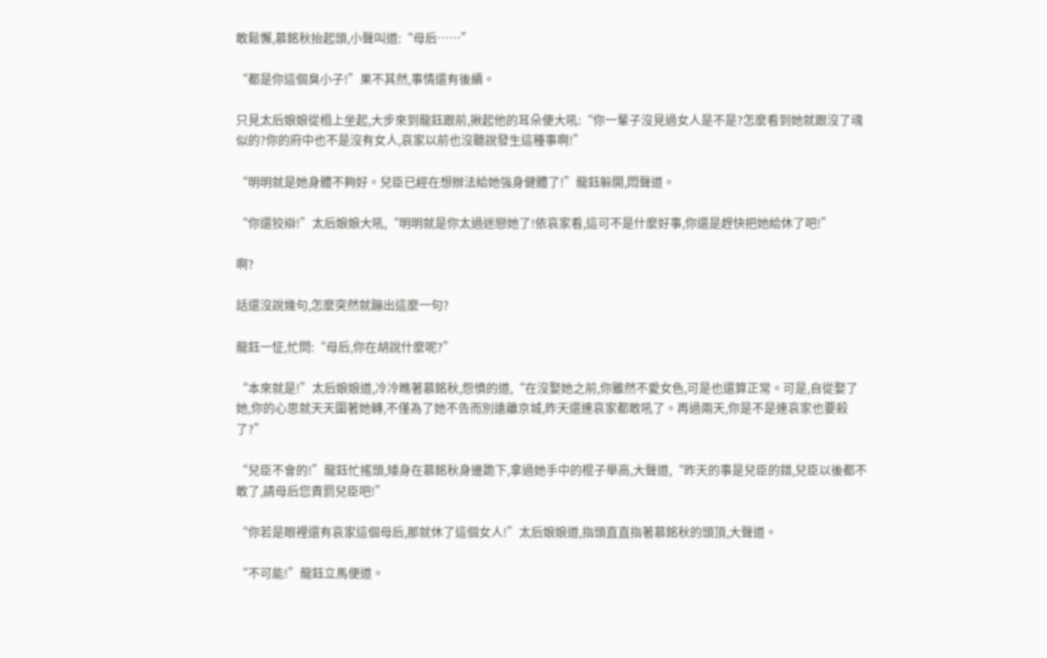敢鬆懈,慕銘秋抬起頭,小聲叫道:“母后……”

“都是你這個臭小子!”果不其然,事情還有後續。

只見太后娘娘從榻上坐起,大步來到龍鈺跟前,揪起他的耳朵便大吼:“你一輩子沒見過女人是不是?怎麼看到她就跟沒了魂似的?你的府中也不是沒有女人,哀家以前也沒聽說發生這種事啊!”

“明明就是她身體不夠好。兒臣已經在想辦法給她強身健體了!”龍鈺躲開,悶聲道。

“你還狡辯!”太后娘娘大吼,“明明就是你太過迷戀她了!依哀家看,這可不是什麼好事,你還是趕快把她給休了吧!”

啊?

話還沒說幾句,怎麼突然就蹦出這麼一句?

龍鈺一怔,忙問:“母后,你在胡說什麼呢?”

“本來就是!”太后娘娘道,冷冷瞧著慕銘秋,怨憤的道,“在沒娶她之前,你雖然不愛女色,可是也還算正常。可是,自從娶了她,你的心思就天天圍著她轉,不僅為了她不告而別遠離京城,昨天還連哀家都敢吼了。再過兩天,你是不是連哀家也要殺了?”

“兒臣不會的!”龍鈺忙搖頭,矮身在慕銘秋身邊跪下,拿過她手中的棍子舉高,大聲道,“昨天的事是兒臣的錯,兒臣以後都不敢了,請母后您責罰兒臣吧!”

“你若是眼裡還有哀家這個母后,那就休了這個女人!”太后娘娘道,指頭直直指著慕銘秋的頭頂,大聲道。

“不可能!”龍鈺立馬便道。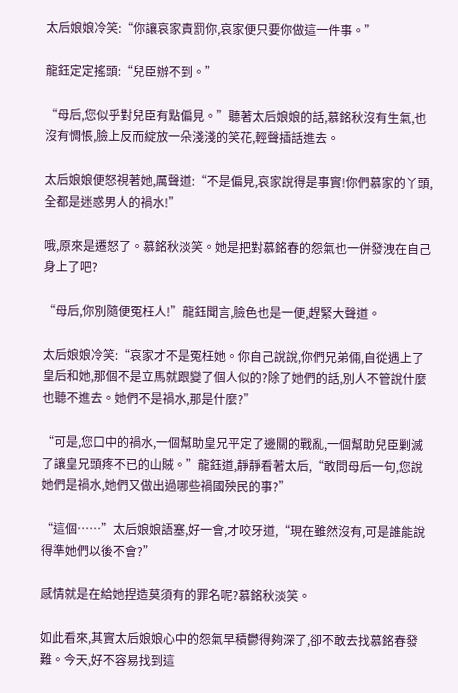太后娘娘冷笑:“你讓哀家責罰你,哀家便只要你做這一件事。”

龍鈺定定搖頭:“兒臣辦不到。”

“母后,您似乎對兒臣有點偏見。”聽著太后娘娘的話,慕銘秋沒有生氣,也沒有惆悵,臉上反而綻放一朵淺淺的笑花,輕聲插話進去。

太后娘娘便怒視著她,厲聲道:“不是偏見,哀家說得是事實!你們慕家的丫頭,全都是迷惑男人的禍水!”

哦,原來是遷怒了。慕銘秋淡笑。她是把對慕銘春的怨氣也一併發洩在自己身上了吧?

“母后,你別隨便冤枉人!”龍鈺聞言,臉色也是一便,趕緊大聲道。

太后娘娘冷笑:“哀家才不是冤枉她。你自己說說,你們兄弟倆,自從遇上了皇后和她,那個不是立馬就跟變了個人似的?除了她們的話,別人不管說什麼也聽不進去。她們不是禍水,那是什麼?”

“可是,您口中的禍水,一個幫助皇兄平定了邊關的戰亂,一個幫助兒臣剿滅了讓皇兄頭疼不已的山賊。”龍鈺道,靜靜看著太后,“敢問母后一句,您說她們是禍水,她們又做出過哪些禍國殃民的事?”

“這個……”太后娘娘語塞,好一會,才咬牙道,“現在雖然沒有,可是誰能說得準她們以後不會?”

感情就是在給她捏造莫須有的罪名呢?慕銘秋淡笑。

如此看來,其實太后娘娘心中的怨氣早積鬱得夠深了,卻不敢去找慕銘春發難。今天,好不容易找到這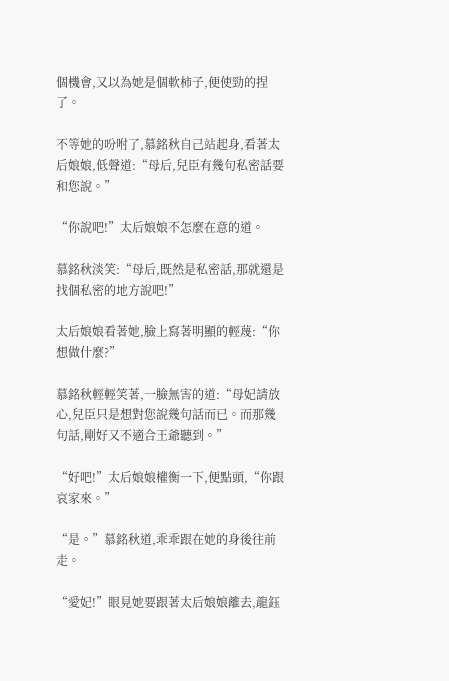個機會,又以為她是個軟柿子,便使勁的捏了。

不等她的吩咐了,慕銘秋自己站起身,看著太后娘娘,低聲道:“母后,兒臣有幾句私密話要和您說。”

“你說吧!”太后娘娘不怎麼在意的道。

慕銘秋淡笑:“母后,既然是私密話,那就還是找個私密的地方說吧!”

太后娘娘看著她,臉上寫著明顯的輕蔑:“你想做什麼?”

慕銘秋輕輕笑著,一臉無害的道:“母妃請放心,兒臣只是想對您說幾句話而已。而那幾句話,剛好又不適合王爺聽到。”

“好吧!”太后娘娘權衡一下,便點頭,“你跟哀家來。”

“是。”慕銘秋道,乖乖跟在她的身後往前走。

“愛妃!”眼見她要跟著太后娘娘離去,龍鈺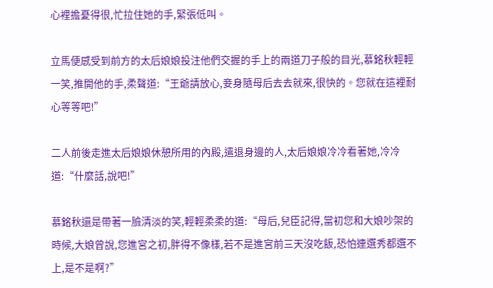心裡擔憂得很,忙拉住她的手,緊張低叫。

立馬便感受到前方的太后娘娘投注他們交握的手上的兩道刀子般的目光,慕銘秋輕輕一笑,推開他的手,柔聲道:“王爺請放心,妾身隨母后去去就來,很快的。您就在這裡耐心等等吧!”

二人前後走進太后娘娘休憩所用的內殿,遣退身邊的人,太后娘娘冷冷看著她,冷冷道:“什麼話,說吧!”

慕銘秋還是帶著一臉清淡的笑,輕輕柔柔的道:“母后,兒臣記得,當初您和大娘吵架的時候,大娘曾說,您進宮之初,胖得不像樣,若不是進宮前三天沒吃飯,恐怕連選秀都選不上,是不是啊?”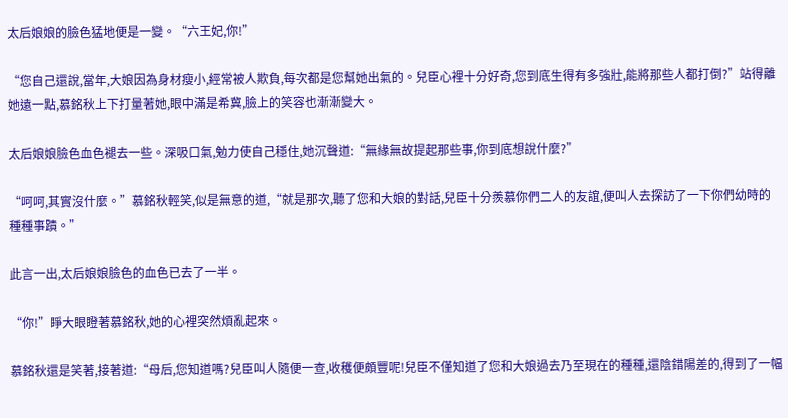太后娘娘的臉色猛地便是一變。“六王妃,你!”

“您自己還說,當年,大娘因為身材瘦小,經常被人欺負,每次都是您幫她出氣的。兒臣心裡十分好奇,您到底生得有多強壯,能將那些人都打倒?”站得離她遠一點,慕銘秋上下打量著她,眼中滿是希冀,臉上的笑容也漸漸變大。

太后娘娘臉色血色褪去一些。深吸口氣,勉力使自己穩住,她沉聲道:“無緣無故提起那些事,你到底想說什麼?”

“呵呵,其實沒什麼。”慕銘秋輕笑,似是無意的道,“就是那次,聽了您和大娘的對話,兒臣十分羨慕你們二人的友誼,便叫人去探訪了一下你們幼時的種種事蹟。”

此言一出,太后娘娘臉色的血色已去了一半。

“你!”睜大眼瞪著慕銘秋,她的心裡突然煩亂起來。

慕銘秋還是笑著,接著道:“母后,您知道嗎?兒臣叫人隨便一查,收穫便頗豐呢!兒臣不僅知道了您和大娘過去乃至現在的種種,還陰錯陽差的,得到了一幅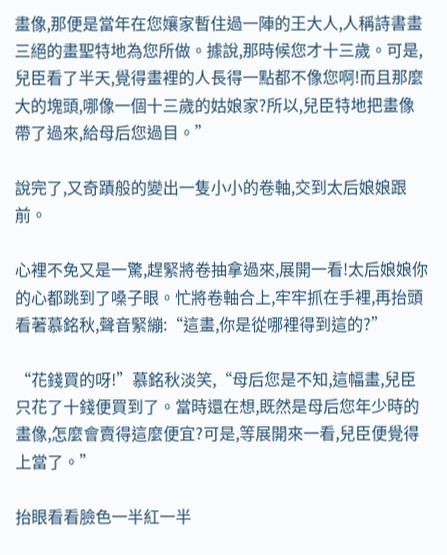畫像,那便是當年在您孃家暫住過一陣的王大人,人稱詩書畫三絕的畫聖特地為您所做。據說,那時候您才十三歲。可是,兒臣看了半天,覺得畫裡的人長得一點都不像您啊!而且那麼大的塊頭,哪像一個十三歲的姑娘家?所以,兒臣特地把畫像帶了過來,給母后您過目。”

說完了,又奇蹟般的變出一隻小小的卷軸,交到太后娘娘跟前。

心裡不免又是一驚,趕緊將卷抽拿過來,展開一看!太后娘娘你的心都跳到了嗓子眼。忙將卷軸合上,牢牢抓在手裡,再抬頭看著慕銘秋,聲音緊繃:“這畫,你是從哪裡得到這的?”

“花錢買的呀!”慕銘秋淡笑,“母后您是不知,這幅畫,兒臣只花了十錢便買到了。當時還在想,既然是母后您年少時的畫像,怎麼會賣得這麼便宜?可是,等展開來一看,兒臣便覺得上當了。”

抬眼看看臉色一半紅一半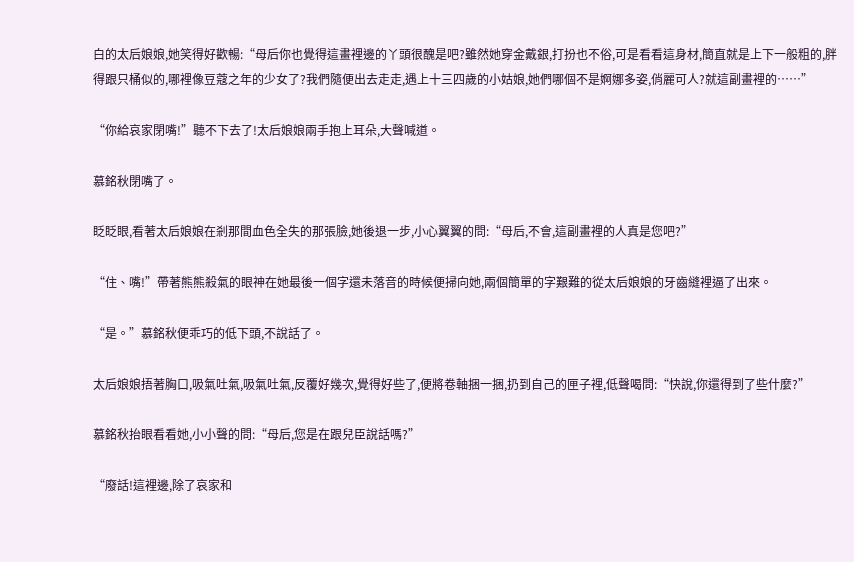白的太后娘娘,她笑得好歡暢:“母后你也覺得這畫裡邊的丫頭很醜是吧?雖然她穿金戴銀,打扮也不俗,可是看看這身材,簡直就是上下一般粗的,胖得跟只桶似的,哪裡像豆蔻之年的少女了?我們隨便出去走走,遇上十三四歲的小姑娘,她們哪個不是婀娜多姿,俏麗可人?就這副畫裡的……”

“你給哀家閉嘴!”聽不下去了!太后娘娘兩手抱上耳朵,大聲喊道。

慕銘秋閉嘴了。

眨眨眼,看著太后娘娘在剎那間血色全失的那張臉,她後退一步,小心翼翼的問:“母后,不會,這副畫裡的人真是您吧?”

“住、嘴!”帶著熊熊殺氣的眼神在她最後一個字還未落音的時候便掃向她,兩個簡單的字艱難的從太后娘娘的牙齒縫裡逼了出來。

“是。”慕銘秋便乖巧的低下頭,不說話了。

太后娘娘捂著胸口,吸氣吐氣,吸氣吐氣,反覆好幾次,覺得好些了,便將卷軸捆一捆,扔到自己的匣子裡,低聲喝問:“快說,你還得到了些什麼?”

慕銘秋抬眼看看她,小小聲的問:“母后,您是在跟兒臣說話嗎?”

“廢話!這裡邊,除了哀家和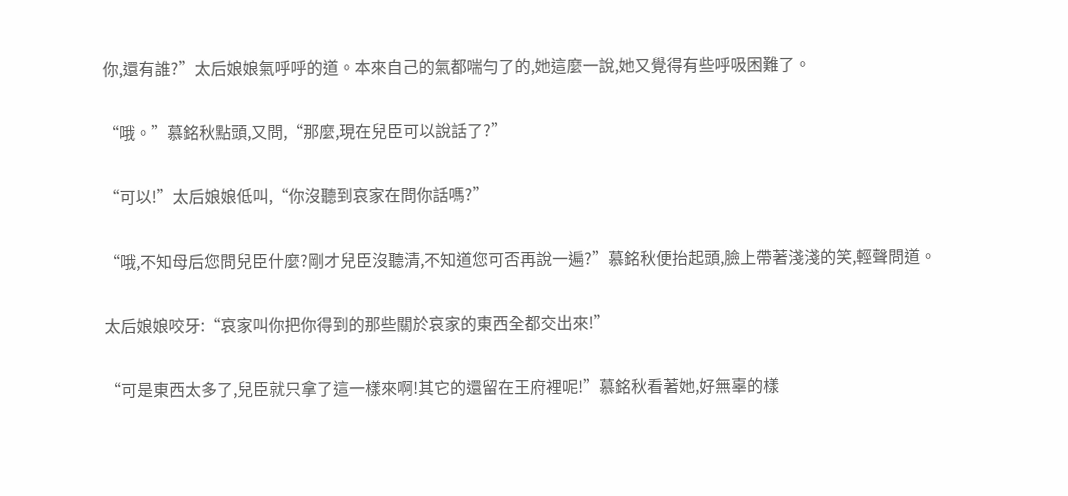你,還有誰?”太后娘娘氣呼呼的道。本來自己的氣都喘勻了的,她這麼一說,她又覺得有些呼吸困難了。

“哦。”慕銘秋點頭,又問,“那麼,現在兒臣可以說話了?”

“可以!”太后娘娘低叫,“你沒聽到哀家在問你話嗎?”

“哦,不知母后您問兒臣什麼?剛才兒臣沒聽清,不知道您可否再說一遍?”慕銘秋便抬起頭,臉上帶著淺淺的笑,輕聲問道。

太后娘娘咬牙:“哀家叫你把你得到的那些關於哀家的東西全都交出來!”

“可是東西太多了,兒臣就只拿了這一樣來啊!其它的還留在王府裡呢!”慕銘秋看著她,好無辜的樣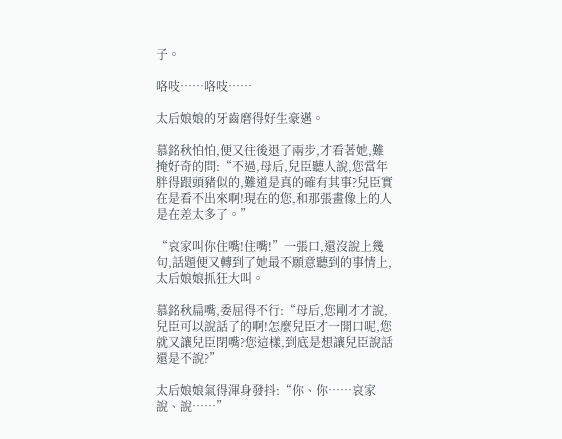子。

咯吱……咯吱……

太后娘娘的牙齒磨得好生豪邁。

慕銘秋怕怕,便又往後退了兩步,才看著她,難掩好奇的問:“不過,母后,兒臣聽人說,您當年胖得跟頭豬似的,難道是真的確有其事?兒臣實在是看不出來啊!現在的您,和那張畫像上的人是在差太多了。”

“哀家叫你住嘴!住嘴!”一張口,還沒說上幾句,話題便又轉到了她最不願意聽到的事情上,太后娘娘抓狂大叫。

慕銘秋扁嘴,委屈得不行:“母后,您剛才才說,兒臣可以說話了的啊!怎麼兒臣才一開口呢,您就又讓兒臣閉嘴?您這樣,到底是想讓兒臣說話還是不說?”

太后娘娘氣得渾身發抖:“你、你……哀家說、說……”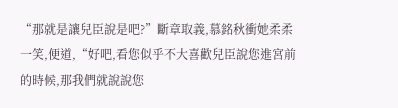“那就是讓兒臣說是吧?”斷章取義,慕銘秋衝她柔柔一笑,便道,“好吧,看您似乎不大喜歡兒臣說您進宮前的時候,那我們就說說您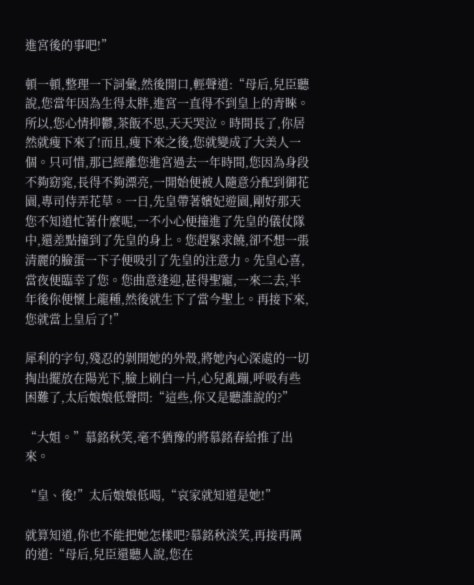進宮後的事吧!”

頓一頓,整理一下詞彙,然後開口,輕聲道:“母后,兒臣聽說,您當年因為生得太胖,進宮一直得不到皇上的青睞。所以,您心情抑鬱,茶飯不思,天天哭泣。時間長了,你居然就瘦下來了!而且,瘦下來之後,您就變成了大美人一個。只可惜,那已經離您進宮過去一年時間,您因為身段不夠窈窕,長得不夠漂亮,一開始便被人隨意分配到御花園,專司侍弄花草。一日,先皇帶著嬪妃遊園,剛好那天您不知道忙著什麼呢,一不小心便撞進了先皇的儀仗隊中,還差點撞到了先皇的身上。您趕緊求饒,卻不想一張清麗的臉蛋一下子便吸引了先皇的注意力。先皇心喜,當夜便臨幸了您。您曲意逢迎,甚得聖寵,一來二去,半年後你便懷上龍種,然後就生下了當今聖上。再接下來,您就當上皇后了!”

犀利的字句,殘忍的剝開她的外殼,將她內心深處的一切掏出擺放在陽光下,臉上刷白一片,心兒亂蹦,呼吸有些困難了,太后娘娘低聲問:“這些,你又是聽誰說的?”

“大姐。”慕銘秋笑,毫不猶豫的將慕銘春給推了出來。

“皇、後!”太后娘娘低喝,“哀家就知道是她!”

就算知道,你也不能把她怎樣吧?慕銘秋淡笑,再接再厲的道:“母后,兒臣還聽人說,您在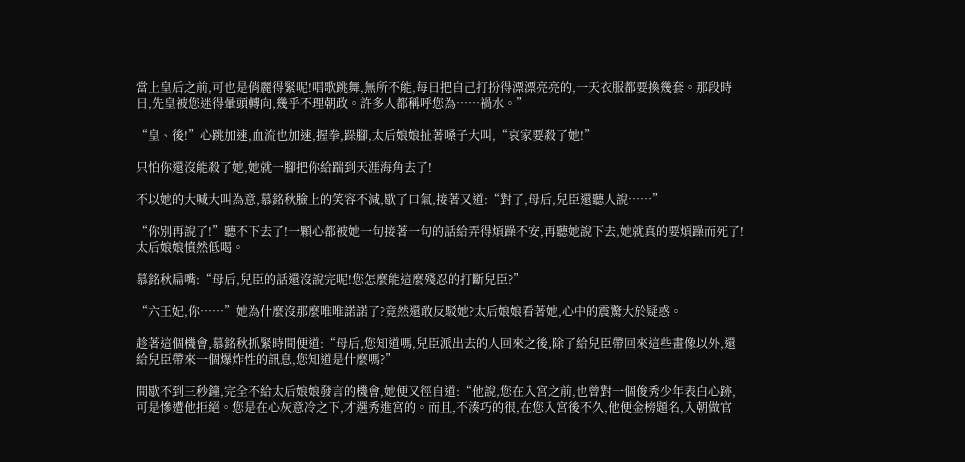當上皇后之前,可也是俏麗得緊呢!唱歌跳舞,無所不能,每日把自己打扮得漂漂亮亮的,一天衣服都要換幾套。那段時日,先皇被您迷得暈頭轉向,幾乎不理朝政。許多人都稱呼您為……禍水。”

“皇、後!”心跳加速,血流也加速,握拳,跺腳,太后娘娘扯著嗓子大叫,“哀家要殺了她!”

只怕你還沒能殺了她,她就一腳把你給踹到天涯海角去了!

不以她的大喊大叫為意,慕銘秋臉上的笑容不減,歇了口氣,接著又道:“對了,母后,兒臣還聽人說……”

“你別再說了!”聽不下去了!一顆心都被她一句接著一句的話給弄得煩躁不安,再聽她說下去,她就真的要煩躁而死了!太后娘娘憤然低喝。

慕銘秋扁嘴:“母后,兒臣的話還沒說完呢!您怎麼能這麼殘忍的打斷兒臣?”

“六王妃,你……”她為什麼沒那麼唯唯諾諾了?竟然還敢反駁她?太后娘娘看著她,心中的震驚大於疑惑。

趁著這個機會,慕銘秋抓緊時間便道:“母后,您知道嗎,兒臣派出去的人回來之後,除了給兒臣帶回來這些畫像以外,還給兒臣帶來一個爆炸性的訊息,您知道是什麼嗎?”

間歇不到三秒鐘,完全不給太后娘娘發言的機會,她便又徑自道:“他說,您在入宮之前,也曾對一個俊秀少年表白心跡,可是慘遭他拒絕。您是在心灰意冷之下,才選秀進宮的。而且,不湊巧的很,在您入宮後不久,他便金榜題名,入朝做官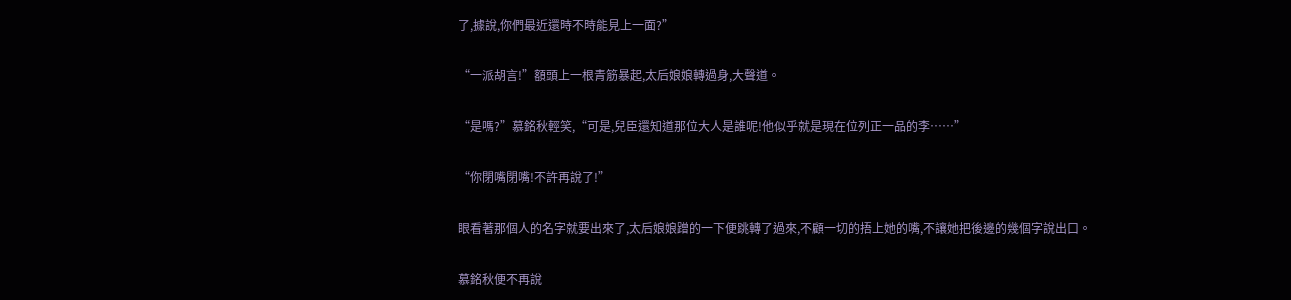了,據說,你們最近還時不時能見上一面?”

“一派胡言!”額頭上一根青筋暴起,太后娘娘轉過身,大聲道。

“是嗎?”慕銘秋輕笑,“可是,兒臣還知道那位大人是誰呢!他似乎就是現在位列正一品的李……”

“你閉嘴閉嘴!不許再說了!”

眼看著那個人的名字就要出來了,太后娘娘蹭的一下便跳轉了過來,不顧一切的捂上她的嘴,不讓她把後邊的幾個字說出口。

慕銘秋便不再說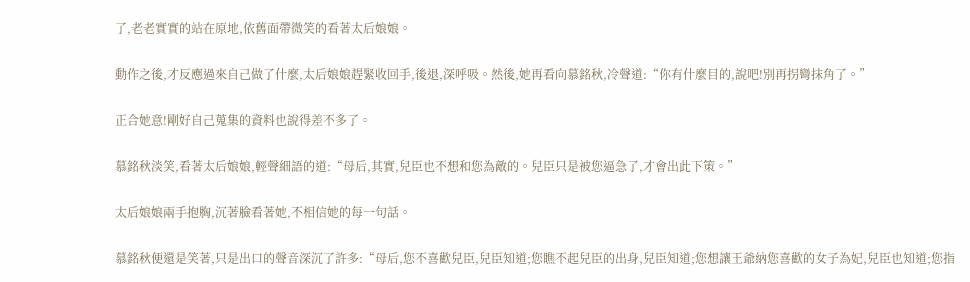了,老老實實的站在原地,依舊面帶微笑的看著太后娘娘。

動作之後,才反應過來自己做了什麼,太后娘娘趕緊收回手,後退,深呼吸。然後,她再看向慕銘秋,冷聲道:“你有什麼目的,說吧!別再拐彎抹角了。”

正合她意!剛好自己蒐集的資料也說得差不多了。

慕銘秋淡笑,看著太后娘娘,輕聲細語的道:“母后,其實,兒臣也不想和您為敵的。兒臣只是被您逼急了,才會出此下策。”

太后娘娘兩手抱胸,沉著臉看著她,不相信她的每一句話。

慕銘秋便還是笑著,只是出口的聲音深沉了許多:“母后,您不喜歡兒臣,兒臣知道;您瞧不起兒臣的出身,兒臣知道;您想讓王爺納您喜歡的女子為妃,兒臣也知道;您指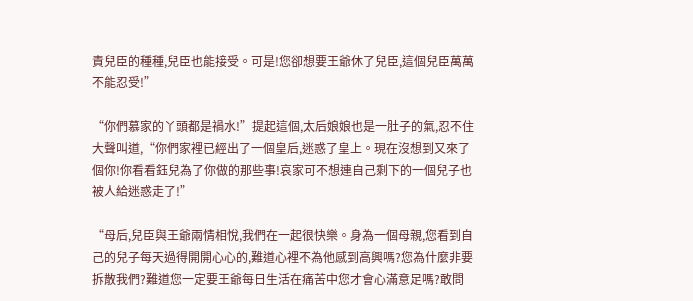責兒臣的種種,兒臣也能接受。可是!您卻想要王爺休了兒臣,這個兒臣萬萬不能忍受!”

“你們慕家的丫頭都是禍水!”提起這個,太后娘娘也是一肚子的氣,忍不住大聲叫道,“你們家裡已經出了一個皇后,迷惑了皇上。現在沒想到又來了個你!你看看鈺兒為了你做的那些事!哀家可不想連自己剩下的一個兒子也被人給迷惑走了!”

“母后,兒臣與王爺兩情相悅,我們在一起很快樂。身為一個母親,您看到自己的兒子每天過得開開心心的,難道心裡不為他感到高興嗎?您為什麼非要拆散我們?難道您一定要王爺每日生活在痛苦中您才會心滿意足嗎?敢問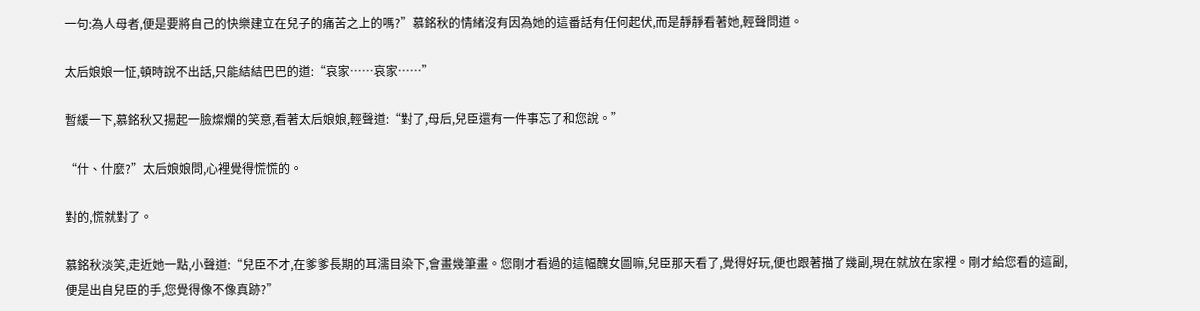一句:為人母者,便是要將自己的快樂建立在兒子的痛苦之上的嗎?”慕銘秋的情緒沒有因為她的這番話有任何起伏,而是靜靜看著她,輕聲問道。

太后娘娘一怔,頓時說不出話,只能結結巴巴的道:“哀家……哀家……”

暫緩一下,慕銘秋又揚起一臉燦爛的笑意,看著太后娘娘,輕聲道:“對了,母后,兒臣還有一件事忘了和您說。”

“什、什麼?”太后娘娘問,心裡覺得慌慌的。

對的,慌就對了。

慕銘秋淡笑,走近她一點,小聲道:“兒臣不才,在爹爹長期的耳濡目染下,會畫幾筆畫。您剛才看過的這幅醜女圖嘛,兒臣那天看了,覺得好玩,便也跟著描了幾副,現在就放在家裡。剛才給您看的這副,便是出自兒臣的手,您覺得像不像真跡?”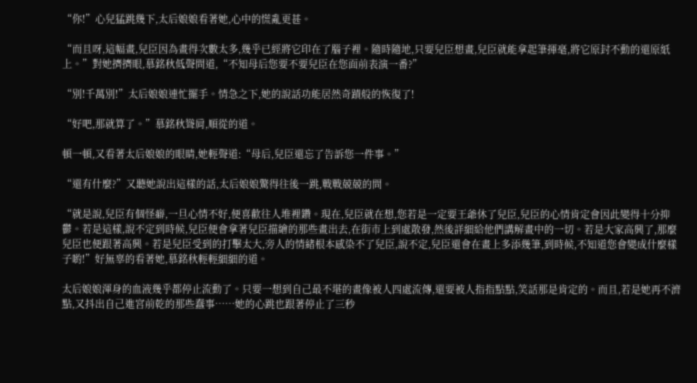“你!”心兒猛跳幾下,太后娘娘看著她,心中的慌亂更甚。

“而且呀,這幅畫,兒臣因為畫得次數太多,幾乎已經將它印在了腦子裡。隨時隨地,只要兒臣想畫,兒臣就能拿起筆揮毫,將它原封不動的還原紙上。”對她擠擠眼,慕銘秋低聲問道,“不知母后您要不要兒臣在您面前表演一番?”

“別!千萬別!”太后娘娘連忙擺手。情急之下,她的說話功能居然奇蹟般的恢復了!

“好吧,那就算了。”慕銘秋聳肩,順從的道。

頓一頓,又看著太后娘娘的眼睛,她輕聲道:“母后,兒臣還忘了告訴您一件事。”

“還有什麼?”又聽她說出這樣的話,太后娘娘驚得往後一跳,戰戰兢兢的問。

“就是說,兒臣有個怪癖,一旦心情不好,便喜歡往人堆裡鑽。現在,兒臣就在想,您若是一定要王爺休了兒臣,兒臣的心情肯定會因此變得十分抑鬱。若是這樣,說不定到時候,兒臣便會拿著兒臣描繪的那些畫出去,在街市上到處散發,然後詳細給他們講解畫中的一切。若是大家高興了,那麼兒臣也便跟著高興。若是兒臣受到的打擊太大,旁人的情緒根本感染不了兒臣,說不定,兒臣還會在畫上多添幾筆,到時候,不知道您會變成什麼樣子喲!”好無辜的看著她,慕銘秋輕輕細細的道。

太后娘娘渾身的血液幾乎都停止流動了。只要一想到自己最不堪的畫像被人四處流傳,還要被人指指點點,笑話那是肯定的。而且,若是她再不濟點,又抖出自己進宮前乾的那些蠢事……她的心跳也跟著停止了三秒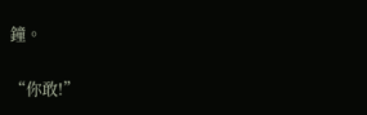鐘。

“你敢!”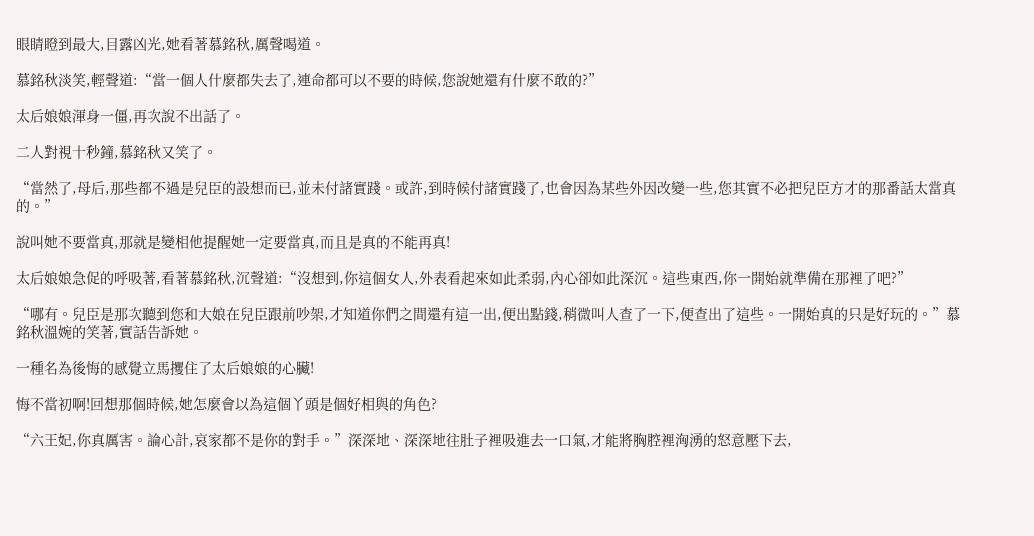眼睛瞪到最大,目露凶光,她看著慕銘秋,厲聲喝道。

慕銘秋淡笑,輕聲道:“當一個人什麼都失去了,連命都可以不要的時候,您說她還有什麼不敢的?”

太后娘娘渾身一僵,再次說不出話了。

二人對視十秒鐘,慕銘秋又笑了。

“當然了,母后,那些都不過是兒臣的設想而已,並未付諸實踐。或許,到時候付諸實踐了,也會因為某些外因改變一些,您其實不必把兒臣方才的那番話太當真的。”

說叫她不要當真,那就是變相他提醒她一定要當真,而且是真的不能再真!

太后娘娘急促的呼吸著,看著慕銘秋,沉聲道:“沒想到,你這個女人,外表看起來如此柔弱,內心卻如此深沉。這些東西,你一開始就準備在那裡了吧?”

“哪有。兒臣是那次聽到您和大娘在兒臣跟前吵架,才知道你們之間還有這一出,便出點錢,稍微叫人查了一下,便查出了這些。一開始真的只是好玩的。”慕銘秋溫婉的笑著,實話告訴她。

一種名為後悔的感覺立馬攫住了太后娘娘的心臟!

悔不當初啊!回想那個時候,她怎麼會以為這個丫頭是個好相與的角色?

“六王妃,你真厲害。論心計,哀家都不是你的對手。”深深地、深深地往肚子裡吸進去一口氣,才能將胸腔裡洶湧的怒意壓下去,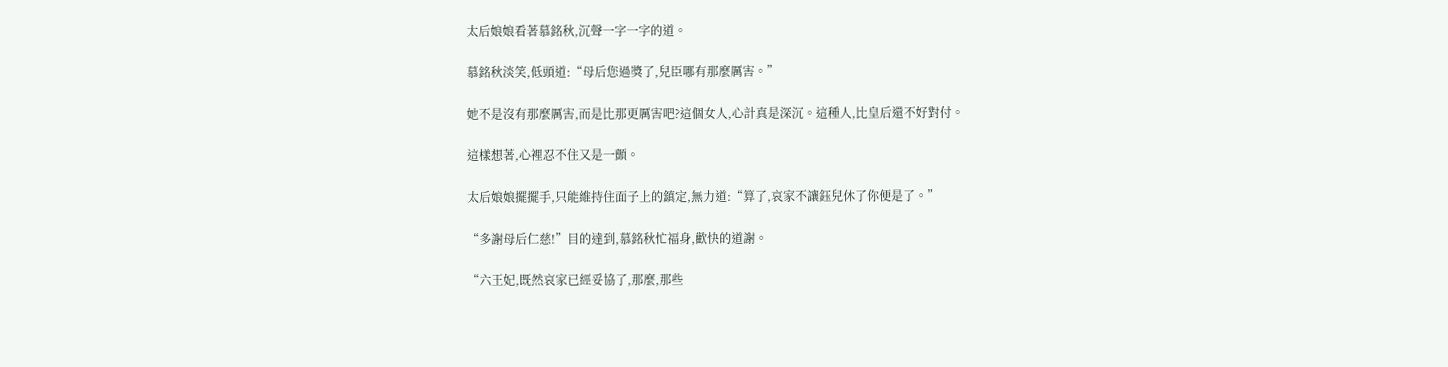太后娘娘看著慕銘秋,沉聲一字一字的道。

慕銘秋淡笑,低頭道:“母后您過獎了,兒臣哪有那麼厲害。”

她不是沒有那麼厲害,而是比那更厲害吧?這個女人,心計真是深沉。這種人,比皇后還不好對付。

這樣想著,心裡忍不住又是一顫。

太后娘娘擺擺手,只能維持住面子上的鎮定,無力道:“算了,哀家不讓鈺兒休了你便是了。”

“多謝母后仁慈!”目的達到,慕銘秋忙福身,歡快的道謝。

“六王妃,既然哀家已經妥協了,那麼,那些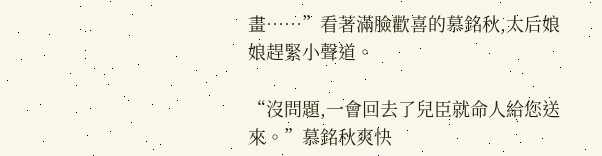畫……”看著滿臉歡喜的慕銘秋,太后娘娘趕緊小聲道。

“沒問題,一會回去了兒臣就命人給您送來。”慕銘秋爽快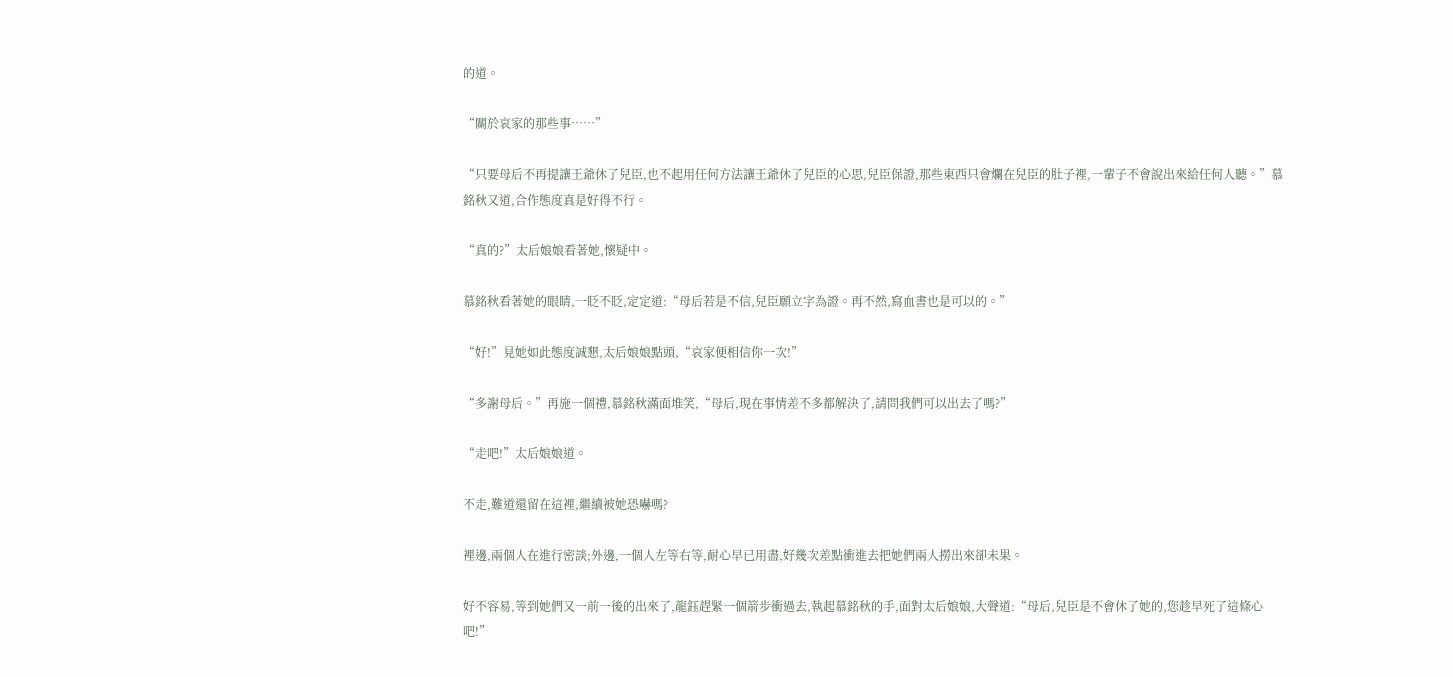的道。

“關於哀家的那些事……”

“只要母后不再提讓王爺休了兒臣,也不起用任何方法讓王爺休了兒臣的心思,兒臣保證,那些東西只會爛在兒臣的肚子裡,一輩子不會說出來給任何人聽。”慕銘秋又道,合作態度真是好得不行。

“真的?”太后娘娘看著她,懷疑中。

慕銘秋看著她的眼睛,一眨不眨,定定道:“母后若是不信,兒臣願立字為證。再不然,寫血書也是可以的。”

“好!”見她如此態度誠懇,太后娘娘點頭,“哀家便相信你一次!”

“多謝母后。”再施一個禮,慕銘秋滿面堆笑,“母后,現在事情差不多都解決了,請問我們可以出去了嗎?”

“走吧!”太后娘娘道。

不走,難道還留在這裡,繼續被她恐嚇嗎?

裡邊,兩個人在進行密談;外邊,一個人左等右等,耐心早已用盡,好幾次差點衝進去把她們兩人撈出來卻未果。

好不容易,等到她們又一前一後的出來了,龍鈺趕緊一個箭步衝過去,執起慕銘秋的手,面對太后娘娘,大聲道:“母后,兒臣是不會休了她的,您趁早死了這條心吧!”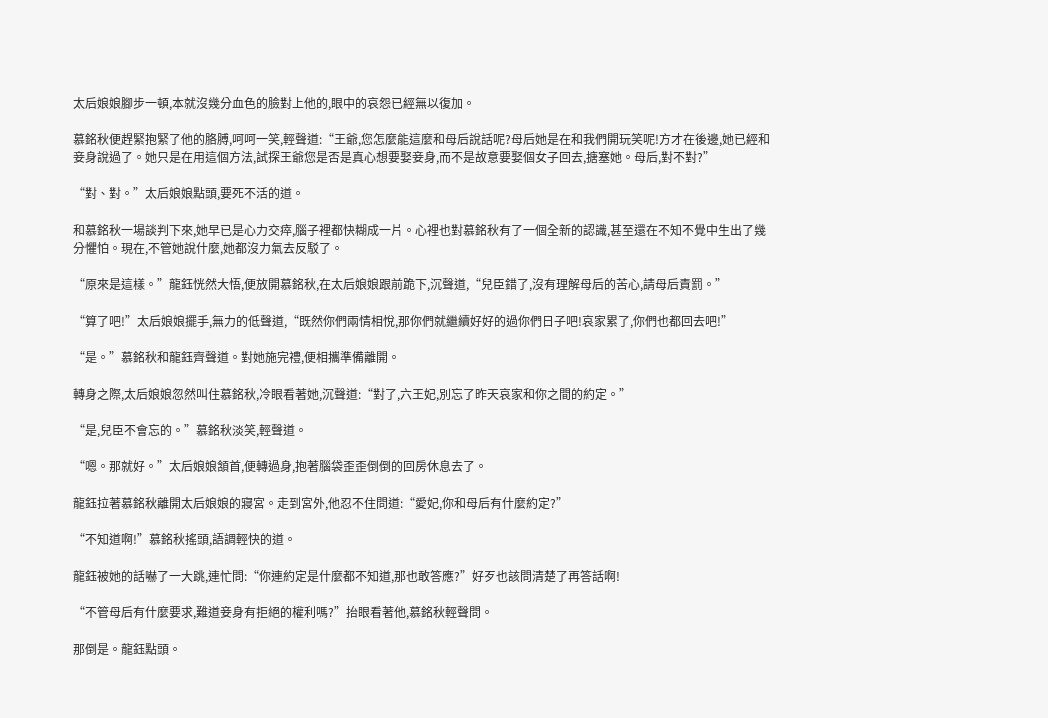太后娘娘腳步一頓,本就沒幾分血色的臉對上他的,眼中的哀怨已經無以復加。

慕銘秋便趕緊抱緊了他的胳膊,呵呵一笑,輕聲道:“王爺,您怎麼能這麼和母后說話呢?母后她是在和我們開玩笑呢!方才在後邊,她已經和妾身說過了。她只是在用這個方法,試探王爺您是否是真心想要娶妾身,而不是故意要娶個女子回去,搪塞她。母后,對不對?”

“對、對。”太后娘娘點頭,要死不活的道。

和慕銘秋一場談判下來,她早已是心力交瘁,腦子裡都快糊成一片。心裡也對慕銘秋有了一個全新的認識,甚至還在不知不覺中生出了幾分懼怕。現在,不管她說什麼,她都沒力氣去反駁了。

“原來是這樣。”龍鈺恍然大悟,便放開慕銘秋,在太后娘娘跟前跪下,沉聲道,“兒臣錯了,沒有理解母后的苦心,請母后責罰。”

“算了吧!”太后娘娘擺手,無力的低聲道,“既然你們兩情相悅,那你們就繼續好好的過你們日子吧!哀家累了,你們也都回去吧!”

“是。”慕銘秋和龍鈺齊聲道。對她施完禮,便相攜準備離開。

轉身之際,太后娘娘忽然叫住慕銘秋,冷眼看著她,沉聲道:“對了,六王妃,別忘了昨天哀家和你之間的約定。”

“是,兒臣不會忘的。”慕銘秋淡笑,輕聲道。

“嗯。那就好。”太后娘娘頷首,便轉過身,抱著腦袋歪歪倒倒的回房休息去了。

龍鈺拉著慕銘秋離開太后娘娘的寢宮。走到宮外,他忍不住問道:“愛妃,你和母后有什麼約定?”

“不知道啊!”慕銘秋搖頭,語調輕快的道。

龍鈺被她的話嚇了一大跳,連忙問:“你連約定是什麼都不知道,那也敢答應?”好歹也該問清楚了再答話啊!

“不管母后有什麼要求,難道妾身有拒絕的權利嗎?”抬眼看著他,慕銘秋輕聲問。

那倒是。龍鈺點頭。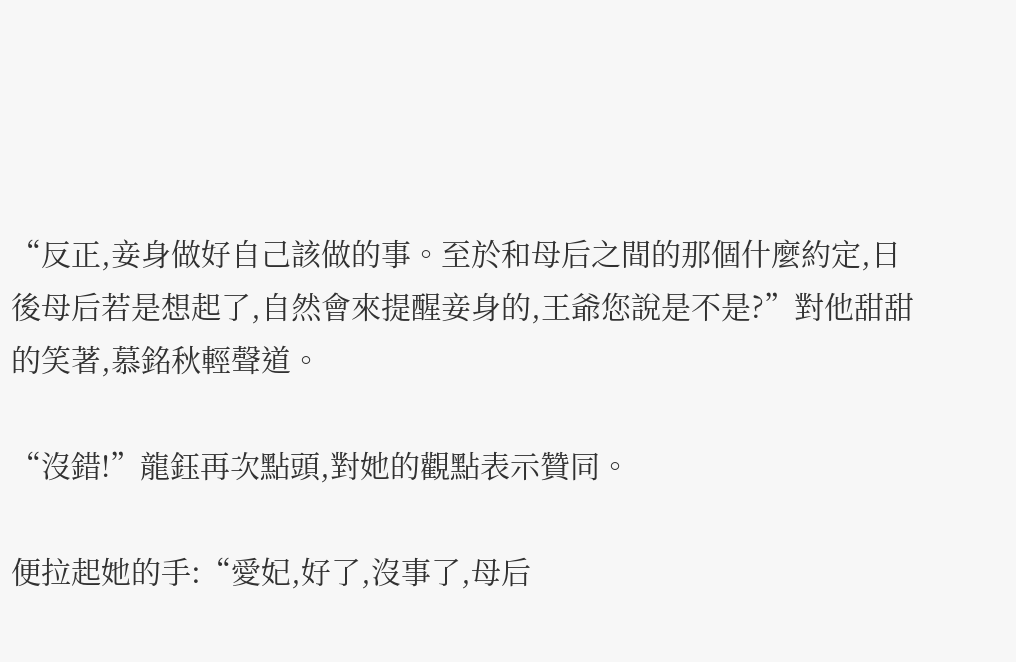“反正,妾身做好自己該做的事。至於和母后之間的那個什麼約定,日後母后若是想起了,自然會來提醒妾身的,王爺您說是不是?”對他甜甜的笑著,慕銘秋輕聲道。

“沒錯!”龍鈺再次點頭,對她的觀點表示贊同。

便拉起她的手:“愛妃,好了,沒事了,母后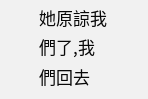她原諒我們了,我們回去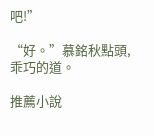吧!”

“好。”慕銘秋點頭,乖巧的道。

推薦小說